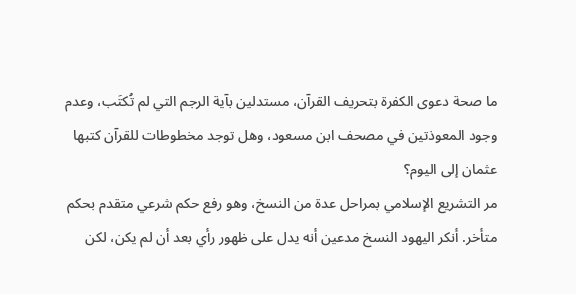ما صحة دعوى الكفرة بتحريف القرآن، مستدلين بآية الرجم التي لم تُكتَب، وعدم وجود المعوذتين في مصحف ابن مسعود، وهل توجد مخطوطات للقرآن كتبها عثمان إلى اليوم؟
مر التشريع الإسلامي بمراحل عدة من النسخ، وهو رفع حكم شرعي متقدم بحكم متأخر. أنكر اليهود النسخ مدعين أنه يدل على ظهور رأي بعد أن لم يكن، لكن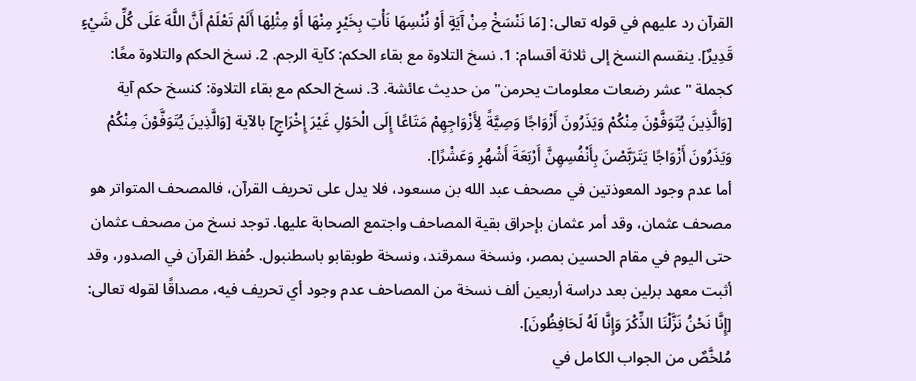القرآن رد عليهم في قوله تعالى: [مَا نَنْسَخْ مِنْ آَيَةٍ أَوْ نُنْسِهَا نَأْتِ بِخَيْرٍ مِنْهَا أَوْ مِثْلِهَا أَلَمْ تَعْلَمْ أَنَّ اللَّهَ عَلَى كُلِّ شَيْءٍ قَدِيرٌ]. ينقسم النسخ إلى ثلاثة أقسام: 1. نسخ التلاوة مع بقاء الحكم: كآية الرجم. 2. نسخ الحكم والتلاوة معًا: كجملة "عشر رضعات معلومات يحرمن" من حديث عائشة. 3. نسخ الحكم مع بقاء التلاوة: كنسخ حكم آية [وَالَّذِينَ يُتَوَفَّوْنَ مِنْكُمْ وَيَذَرُونَ أَزْوَاجًا وَصِيَّةً لِأَزْوَاجِهِمْ مَتَاعًا إِلَى الْحَوْلِ غَيْرَ إِخْرَاجٍ] بالآية [وَالَّذِينَ يُتَوَفَّوْنَ مِنْكُمْ وَيَذَرُونَ أَزْوَاجًا يَتَرَبَّصْنَ بِأَنْفُسِهِنَّ أَرْبَعَةَ أَشْهُرٍ وَعَشْرًا].
أما عدم وجود المعوذتين في مصحف عبد الله بن مسعود، فلا يدل على تحريف القرآن، فالمصحف المتواتر هو مصحف عثمان، وقد أمر عثمان بإحراق بقية المصاحف واجتمع الصحابة عليها. توجد نسخ من مصحف عثمان حتى اليوم في مقام الحسين بمصر، ونسخة سمرقند، ونسخة طوبقابو باسطنبول. حُفظ القرآن في الصدور، وقد أثبت معهد برلين بعد دراسة أربعين ألف نسخة من المصاحف عدم وجود أي تحريف فيه، مصداقًا لقوله تعالى: [إِنَّا نَحْنُ نَزَّلْنَا الذِّكْرَ وَإِنَّا لَهُ لَحَافِظُونَ].
مُلخَّصٌ من الجواب الكامل في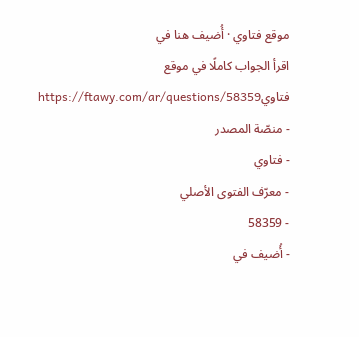موقع فتاوي · أُضيف هنا في
اقرأ الجواب كاملًا في موقع فتاويhttps://ftawy.com/ar/questions/58359
- منصّة المصدر
- فتاوي
- معرّف الفتوى الأصلي
- 58359
- أُضيف في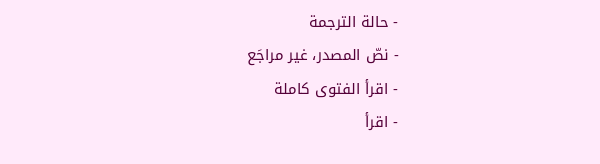- حالة الترجمة
- نصّ المصدر، غير مراجَع
- اقرأ الفتوى كاملة
- اقرأ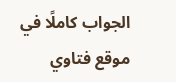الجواب كاملًا في موقع فتاوي